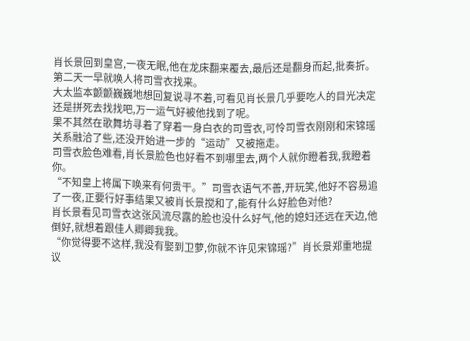肖长景回到皇宫,一夜无眠,他在龙床翻来覆去,最后还是翻身而起,批奏折。第二天一早就唤人将司雪衣找来。
大太监本颤颤巍巍地想回复说寻不着,可看见肖长景几乎要吃人的目光决定还是拼死去找找吧,万一运气好被他找到了呢。
果不其然在歌舞坊寻着了穿着一身白衣的司雪衣,可怜司雪衣刚刚和宋锦瑶关系融洽了些,还没开始进一步的“运动”又被拖走。
司雪衣脸色难看,肖长景脸色也好看不到哪里去,两个人就你瞪着我,我瞪着你。
“不知皇上将属下唤来有何贵干。”司雪衣语气不善,开玩笑,他好不容易追了一夜,正要行好事结果又被肖长景搅和了,能有什么好脸色对他?
肖长景看见司雪衣这张风流尽露的脸也没什么好气,他的媳妇还远在天边,他倒好,就想着跟佳人卿卿我我。
“你觉得要不这样,我没有娶到卫萝,你就不许见宋锦瑶?”肖长景郑重地提议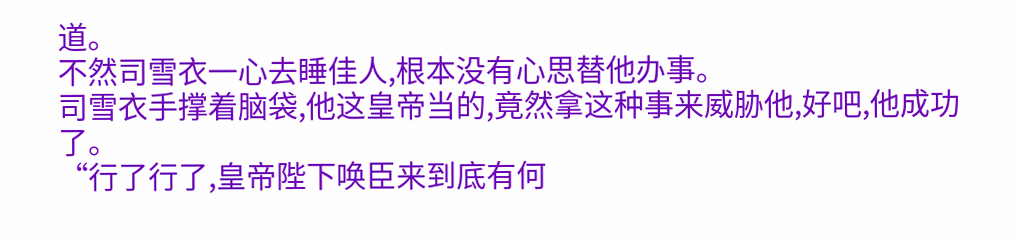道。
不然司雪衣一心去睡佳人,根本没有心思替他办事。
司雪衣手撑着脑袋,他这皇帝当的,竟然拿这种事来威胁他,好吧,他成功了。
“行了行了,皇帝陛下唤臣来到底有何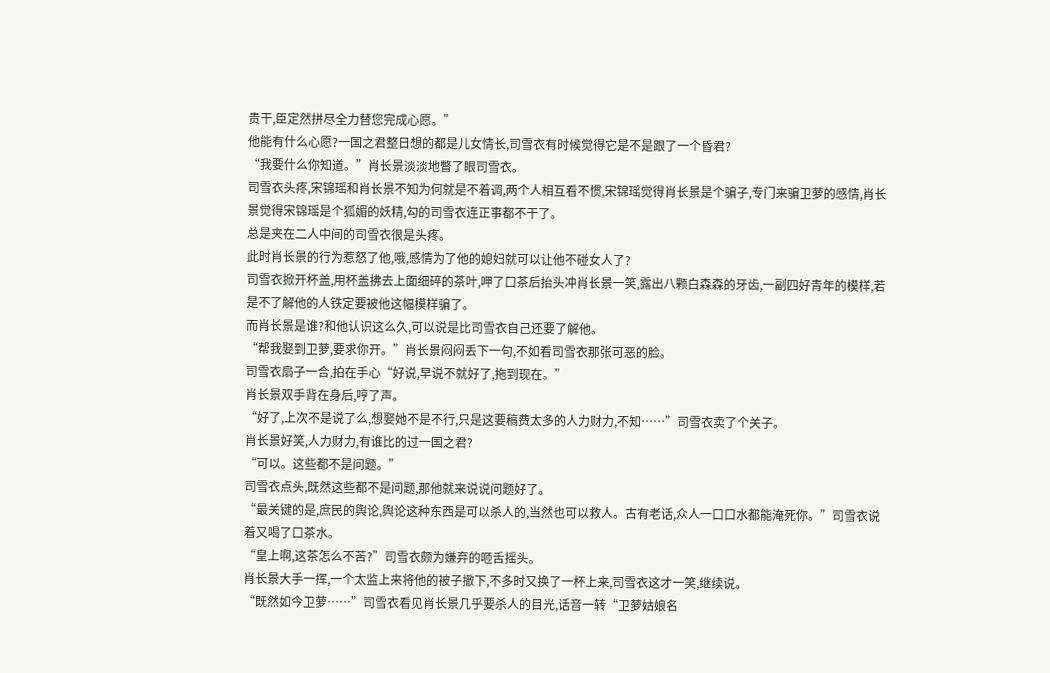贵干,臣定然拼尽全力替您完成心愿。”
他能有什么心愿?一国之君整日想的都是儿女情长,司雪衣有时候觉得它是不是跟了一个昏君?
“我要什么你知道。”肖长景淡淡地瞥了眼司雪衣。
司雪衣头疼,宋锦瑶和肖长景不知为何就是不着调,两个人相互看不惯,宋锦瑶觉得肖长景是个骗子,专门来骗卫萝的感情,肖长景觉得宋锦瑶是个狐媚的妖精,勾的司雪衣连正事都不干了。
总是夹在二人中间的司雪衣很是头疼。
此时肖长景的行为惹怒了他,哦,感情为了他的媳妇就可以让他不碰女人了?
司雪衣掀开杯盖,用杯盖拂去上面细碎的茶叶,呷了口茶后抬头冲肖长景一笑,露出八颗白森森的牙齿,一副四好青年的模样,若是不了解他的人铁定要被他这幅模样骗了。
而肖长景是谁?和他认识这么久,可以说是比司雪衣自己还要了解他。
“帮我娶到卫萝,要求你开。”肖长景闷闷丢下一句,不如看司雪衣那张可恶的脸。
司雪衣扇子一合,拍在手心“好说,早说不就好了,拖到现在。”
肖长景双手背在身后,哼了声。
“好了,上次不是说了么,想娶她不是不行,只是这要稿费太多的人力财力,不知……”司雪衣卖了个关子。
肖长景好笑,人力财力,有谁比的过一国之君?
“可以。这些都不是问题。”
司雪衣点头,既然这些都不是问题,那他就来说说问题好了。
“最关键的是,庶民的舆论,舆论这种东西是可以杀人的,当然也可以救人。古有老话,众人一口口水都能淹死你。”司雪衣说着又喝了口茶水。
“皇上啊,这茶怎么不苦?”司雪衣颇为嫌弃的咂舌摇头。
肖长景大手一挥,一个太监上来将他的被子撤下,不多时又换了一杯上来,司雪衣这才一笑,继续说。
“既然如今卫萝……”司雪衣看见肖长景几乎要杀人的目光,话音一转“卫萝姑娘名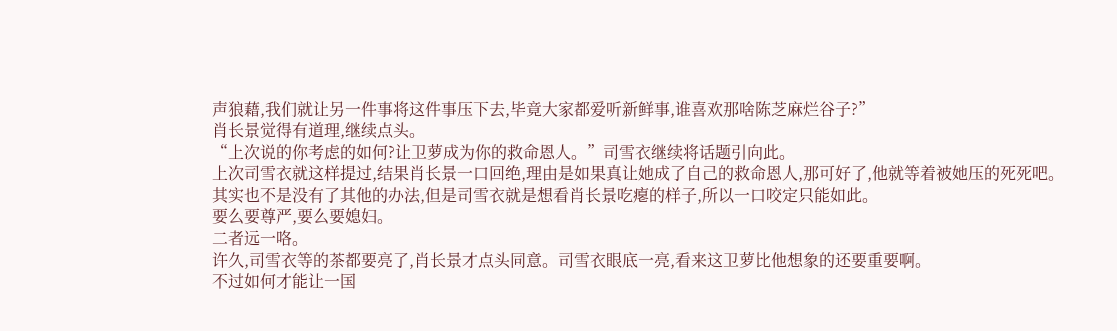声狼藉,我们就让另一件事将这件事压下去,毕竟大家都爱听新鲜事,谁喜欢那啥陈芝麻烂谷子?”
肖长景觉得有道理,继续点头。
“上次说的你考虑的如何?让卫萝成为你的救命恩人。”司雪衣继续将话题引向此。
上次司雪衣就这样提过,结果肖长景一口回绝,理由是如果真让她成了自己的救命恩人,那可好了,他就等着被她压的死死吧。
其实也不是没有了其他的办法,但是司雪衣就是想看肖长景吃瘪的样子,所以一口咬定只能如此。
要么要尊严,要么要媳妇。
二者远一咯。
许久,司雪衣等的茶都要亮了,肖长景才点头同意。司雪衣眼底一亮,看来这卫萝比他想象的还要重要啊。
不过如何才能让一国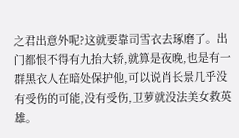之君出意外呢?这就要靠司雪衣去琢磨了。出门都恨不得有九抬大轿,就算是夜晚,也是有一群黑衣人在暗处保护他,可以说肖长景几乎没有受伤的可能,没有受伤,卫萝就没法美女救英雄。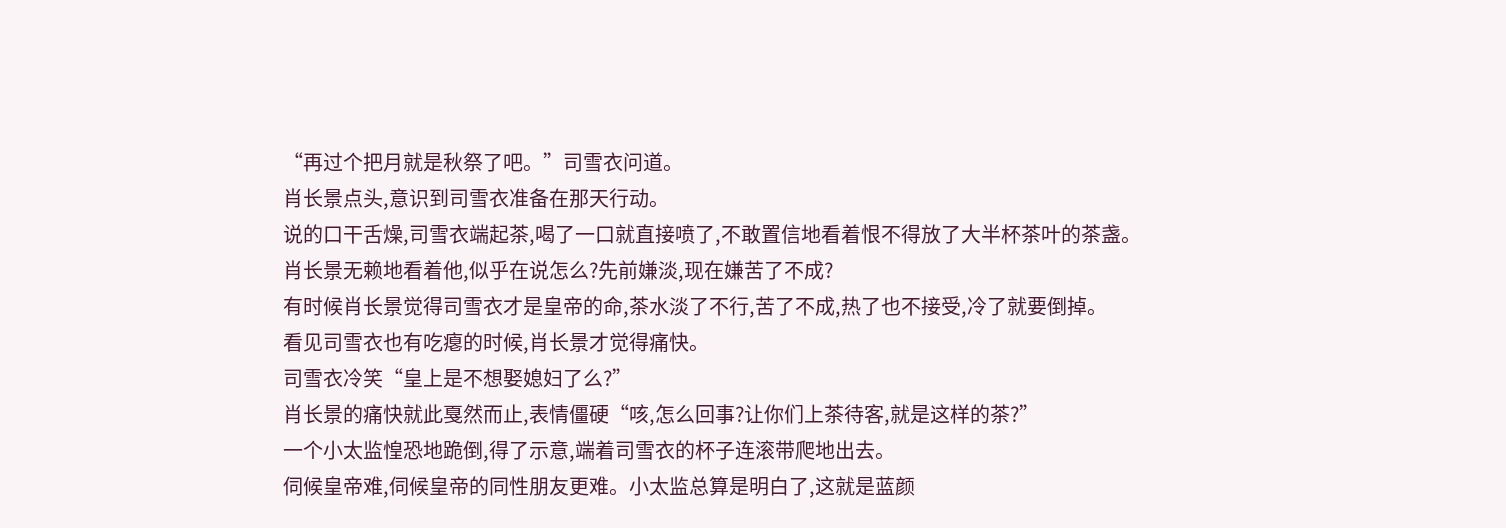“再过个把月就是秋祭了吧。”司雪衣问道。
肖长景点头,意识到司雪衣准备在那天行动。
说的口干舌燥,司雪衣端起茶,喝了一口就直接喷了,不敢置信地看着恨不得放了大半杯茶叶的茶盏。
肖长景无赖地看着他,似乎在说怎么?先前嫌淡,现在嫌苦了不成?
有时候肖长景觉得司雪衣才是皇帝的命,茶水淡了不行,苦了不成,热了也不接受,冷了就要倒掉。
看见司雪衣也有吃瘪的时候,肖长景才觉得痛快。
司雪衣冷笑“皇上是不想娶媳妇了么?”
肖长景的痛快就此戛然而止,表情僵硬“咳,怎么回事?让你们上茶待客,就是这样的茶?”
一个小太监惶恐地跪倒,得了示意,端着司雪衣的杯子连滚带爬地出去。
伺候皇帝难,伺候皇帝的同性朋友更难。小太监总算是明白了,这就是蓝颜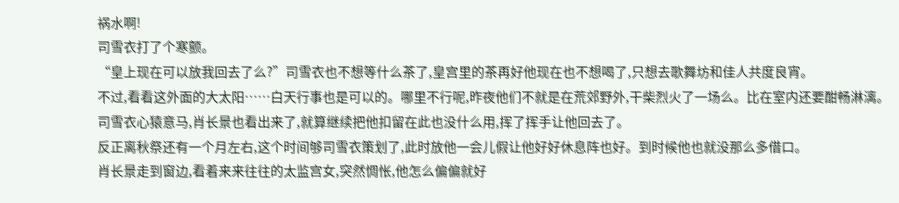祸水啊!
司雪衣打了个寒颤。
“皇上现在可以放我回去了么?”司雪衣也不想等什么茶了,皇宫里的茶再好他现在也不想喝了,只想去歌舞坊和佳人共度良宵。
不过,看看这外面的大太阳……白天行事也是可以的。哪里不行呢,昨夜他们不就是在荒郊野外,干柴烈火了一场么。比在室内还要酣畅淋漓。
司雪衣心猿意马,肖长景也看出来了,就算继续把他扣留在此也没什么用,挥了挥手让他回去了。
反正离秋祭还有一个月左右,这个时间够司雪衣策划了,此时放他一会儿假让他好好休息阵也好。到时候他也就没那么多借口。
肖长景走到窗边,看着来来往往的太监宫女,突然惆怅,他怎么偏偏就好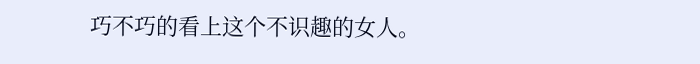巧不巧的看上这个不识趣的女人。